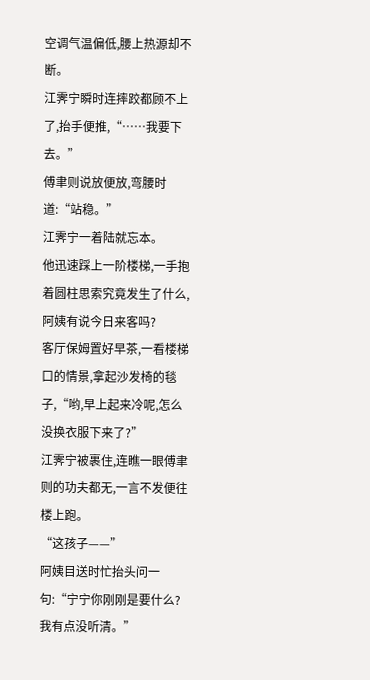空调气温偏低,腰上热源却不断。
江霁宁瞬时连摔跤都顾不上了,抬手便推,“……我要下去。”
傅聿则说放便放,弯腰时道:“站稳。”
江霁宁一着陆就忘本。
他迅速踩上一阶楼梯,一手抱着圆柱思索究竟发生了什么,阿姨有说今日来客吗?
客厅保姆置好早茶,一看楼梯口的情景,拿起沙发椅的毯子,“哟,早上起来冷呢,怎么没换衣服下来了?”
江霁宁被裹住,连瞧一眼傅聿则的功夫都无,一言不发便往楼上跑。
“这孩子——”
阿姨目送时忙抬头问一句:“宁宁你刚刚是要什么?我有点没听清。”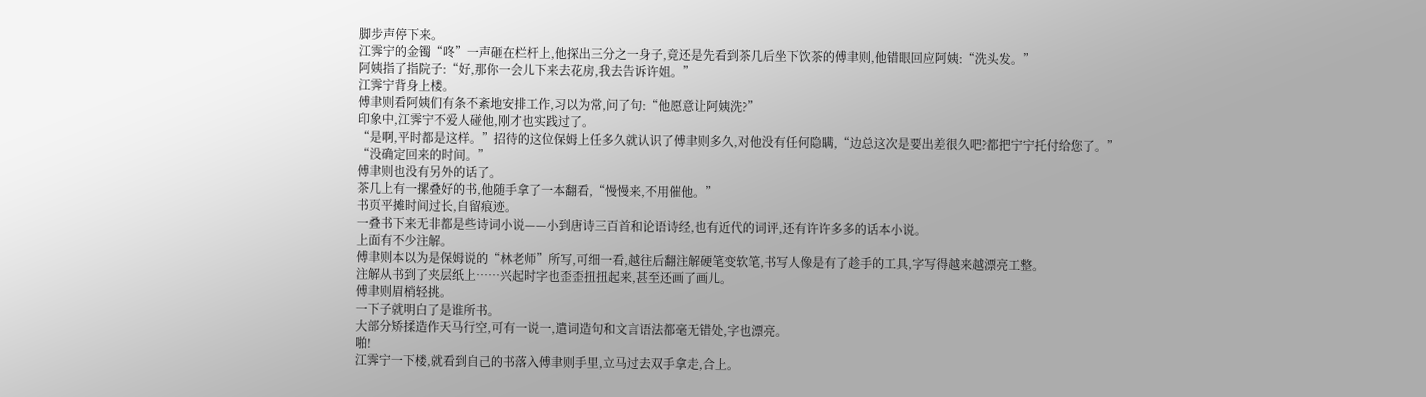脚步声停下来。
江霁宁的金镯“咚”一声砸在栏杆上,他探出三分之一身子,竟还是先看到茶几后坐下饮茶的傅聿则,他错眼回应阿姨:“洗头发。”
阿姨指了指院子:“好,那你一会儿下来去花房,我去告诉许姐。”
江霁宁背身上楼。
傅聿则看阿姨们有条不紊地安排工作,习以为常,问了句:“他愿意让阿姨洗?”
印象中,江霁宁不爱人碰他,刚才也实践过了。
“是啊,平时都是这样。”招待的这位保姆上任多久就认识了傅聿则多久,对他没有任何隐瞒,“边总这次是要出差很久吧?都把宁宁托付给您了。”
“没确定回来的时间。”
傅聿则也没有另外的话了。
茶几上有一摞叠好的书,他随手拿了一本翻看,“慢慢来,不用催他。”
书页平摊时间过长,自留痕迹。
一叠书下来无非都是些诗词小说——小到唐诗三百首和论语诗经,也有近代的词评,还有许许多多的话本小说。
上面有不少注解。
傅聿则本以为是保姆说的“林老师”所写,可细一看,越往后翻注解硬笔变软笔,书写人像是有了趁手的工具,字写得越来越漂亮工整。
注解从书到了夹层纸上……兴起时字也歪歪扭扭起来,甚至还画了画儿。
傅聿则眉梢轻挑。
一下子就明白了是谁所书。
大部分矫揉造作天马行空,可有一说一,遣词造句和文言语法都毫无错处,字也漂亮。
啪!
江霁宁一下楼,就看到自己的书落入傅聿则手里,立马过去双手拿走,合上。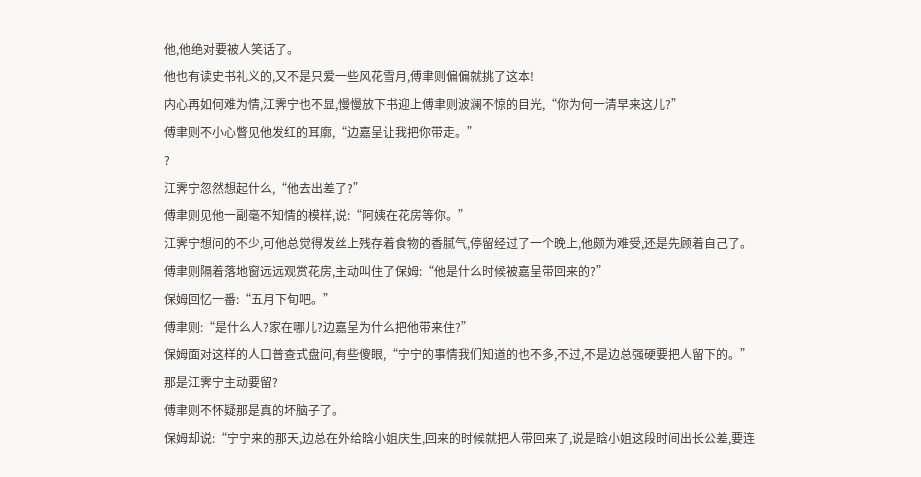他,他绝对要被人笑话了。
他也有读史书礼义的,又不是只爱一些风花雪月,傅聿则偏偏就挑了这本!
内心再如何难为情,江霁宁也不显,慢慢放下书迎上傅聿则波澜不惊的目光,“你为何一清早来这儿?”
傅聿则不小心瞥见他发红的耳廓,“边嘉呈让我把你带走。”
?
江霁宁忽然想起什么,“他去出差了?”
傅聿则见他一副毫不知情的模样,说:“阿姨在花房等你。”
江霁宁想问的不少,可他总觉得发丝上残存着食物的香腻气,停留经过了一个晚上,他颇为难受,还是先顾着自己了。
傅聿则隔着落地窗远远观赏花房,主动叫住了保姆:“他是什么时候被嘉呈带回来的?”
保姆回忆一番:“五月下旬吧。”
傅聿则:“是什么人?家在哪儿?边嘉呈为什么把他带来住?”
保姆面对这样的人口普查式盘问,有些傻眼,“宁宁的事情我们知道的也不多,不过,不是边总强硬要把人留下的。”
那是江霁宁主动要留?
傅聿则不怀疑那是真的坏脑子了。
保姆却说:“宁宁来的那天,边总在外给晗小姐庆生,回来的时候就把人带回来了,说是晗小姐这段时间出长公差,要连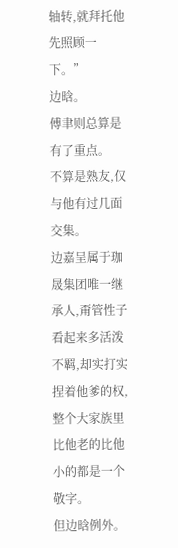轴转,就拜托他先照顾一下。”
边晗。
傅聿则总算是有了重点。
不算是熟友,仅与他有过几面交集。
边嘉呈属于珈晟集团唯一继承人,甭管性子看起来多活泼不羁,却实打实捏着他爹的权,整个大家族里比他老的比他小的都是一个敬字。
但边晗例外。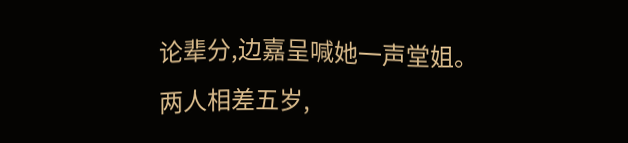论辈分,边嘉呈喊她一声堂姐。
两人相差五岁,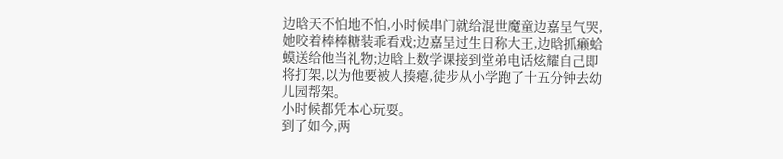边晗天不怕地不怕,小时候串门就给混世魔童边嘉呈气哭,她咬着棒棒糖装乖看戏;边嘉呈过生日称大王,边晗抓癞蛤蟆送给他当礼物;边晗上数学课接到堂弟电话炫耀自己即将打架,以为他要被人揍瘪,徒步从小学跑了十五分钟去幼儿园帮架。
小时候都凭本心玩耍。
到了如今,两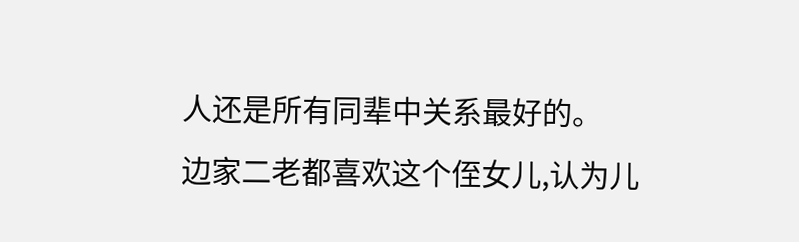人还是所有同辈中关系最好的。
边家二老都喜欢这个侄女儿,认为儿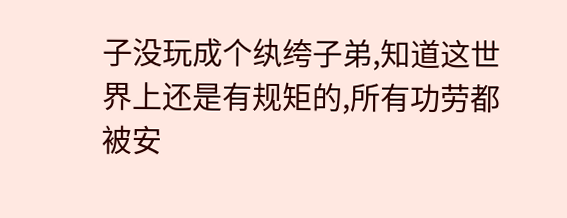子没玩成个纨绔子弟,知道这世界上还是有规矩的,所有功劳都被安